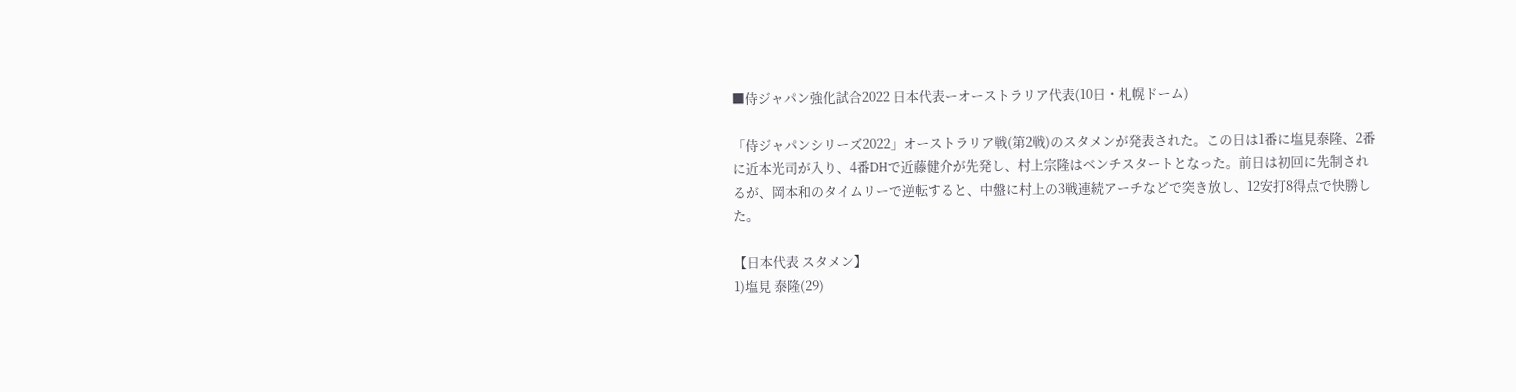■侍ジャパン強化試合2022 日本代表ーオーストラリア代表(10日・札幌ドーム)

「侍ジャパンシリーズ2022」オーストラリア戦(第2戦)のスタメンが発表された。この日は1番に塩見泰隆、2番に近本光司が入り、4番DHで近藤健介が先発し、村上宗隆はベンチスタートとなった。前日は初回に先制されるが、岡本和のタイムリーで逆転すると、中盤に村上の3戦連続アーチなどで突き放し、12安打8得点で快勝した。

【日本代表 スタメン】
1)塩見 泰隆(29)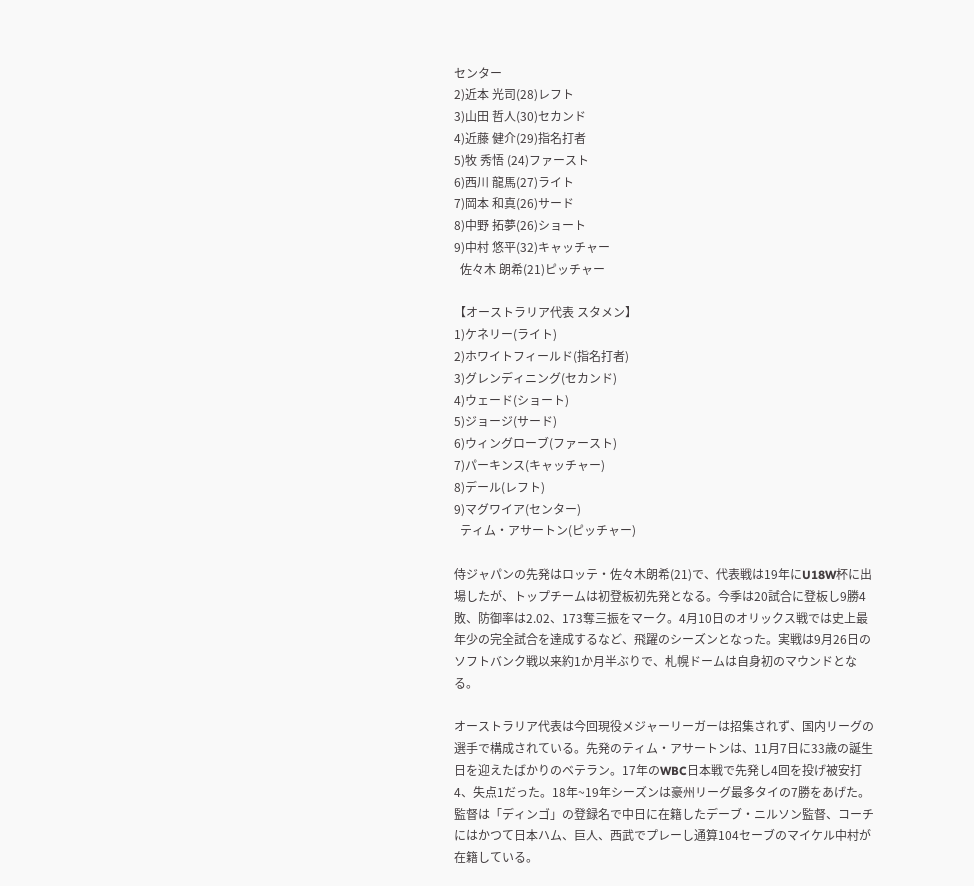センター
2)近本 光司(28)レフト
3)山田 哲人(30)セカンド
4)近藤 健介(29)指名打者
5)牧 秀悟 (24)ファースト
6)西川 龍馬(27)ライト
7)岡本 和真(26)サード
8)中野 拓夢(26)ショート
9)中村 悠平(32)キャッチャー
  佐々木 朗希(21)ピッチャー

【オーストラリア代表 スタメン】
1)ケネリー(ライト)
2)ホワイトフィールド(指名打者)
3)グレンディニング(セカンド)
4)ウェード(ショート)
5)ジョージ(サード)
6)ウィングローブ(ファースト)
7)パーキンス(キャッチャー)
8)デール(レフト)
9)マグワイア(センター)
  ティム・アサートン(ピッチャー)

侍ジャパンの先発はロッテ・佐々木朗希(21)で、代表戦は19年にU18W杯に出場したが、トップチームは初登板初先発となる。今季は20試合に登板し9勝4敗、防御率は2.02、173奪三振をマーク。4月10日のオリックス戦では史上最年少の完全試合を達成するなど、飛躍のシーズンとなった。実戦は9月26日のソフトバンク戦以来約1か月半ぶりで、札幌ドームは自身初のマウンドとなる。

オーストラリア代表は今回現役メジャーリーガーは招集されず、国内リーグの選手で構成されている。先発のティム・アサートンは、11月7日に33歳の誕生日を迎えたばかりのベテラン。17年のWBC日本戦で先発し4回を投げ被安打4、失点1だった。18年~19年シーズンは豪州リーグ最多タイの7勝をあげた。監督は「ディンゴ」の登録名で中日に在籍したデーブ・ニルソン監督、コーチにはかつて日本ハム、巨人、西武でプレーし通算104セーブのマイケル中村が在籍している。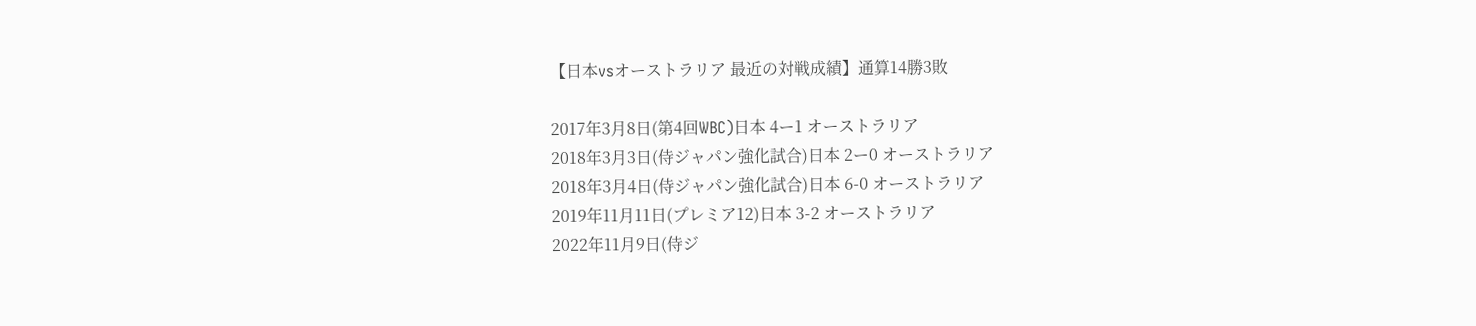【日本vsオーストラリア 最近の対戦成績】通算14勝3敗

2017年3月8日(第4回WBC)日本 4ー1 オーストラリア
2018年3月3日(侍ジャパン強化試合)日本 2ー0 オーストラリア
2018年3月4日(侍ジャパン強化試合)日本 6-0 オーストラリア
2019年11月11日(プレミア12)日本 3-2 オーストラリア
2022年11月9日(侍ジ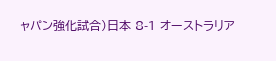ャパン強化試合)日本 8-1 オーストラリア